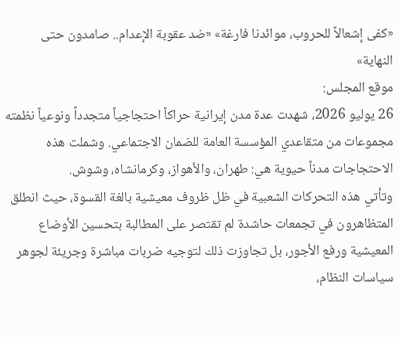«كفى إشعالاً للحروب، موائدنا فارغة» «ضد عقوبة الإعدام.. صامدون حتى النهاية»
موقع المجلس:
26 يوليو 2026، شهدت عدة مدن إيرانية حراكاً احتجاجياً متجدداً ونوعياً نظمته مجموعات من متقاعدي المؤسسة العامة للضمان الاجتماعي. وشملت هذه الاحتجاجات مدناً حيوية هي: طهران، والأهواز، وكرمانشاه، وشوش.
وتأتي هذه التحركات الشعبية في ظل ظروف معيشية بالغة القسوة، حيث انطلق المتظاهرون في تجمعات حاشدة لم تقتصر على المطالبة بتحسين الأوضاع المعيشية ورفع الأجور، بل تجاوزت ذلك لتوجيه ضربات مباشرة وجريئة لجوهر سياسات النظام،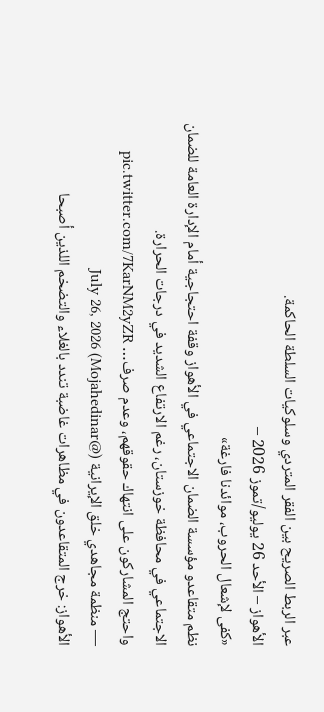عبر الربط الصريح بين الفقر المتردي وسلوكيات السلطة الحاكمة.
الأهواز – الأحد 26 يوليو/تموز 2026 –
«كفى لإشعال الحروب، موائدنا فارغة»
نظم متقاعدو مؤسسة الضمان الاجتماعي في الأهواز وقفة احتجاجية أمام الإدارة العامة للضمان الاجتماعي في محافظة خوزستان، رغم الارتفاع الشديد في درجات الحرارة.
واحتج المشاركون على انتهاك حقوقهم، وعدم صرف… pic.twitter.com/7KarNM2yZR
— منظمة مجاهدي خلق الإيرانية (@Mojahedinar) July 26, 2026
الأهواز: خرج المتقاعدون في مظاهرات غاضبة تندد بالغلاء والتضخم اللذين أصبحا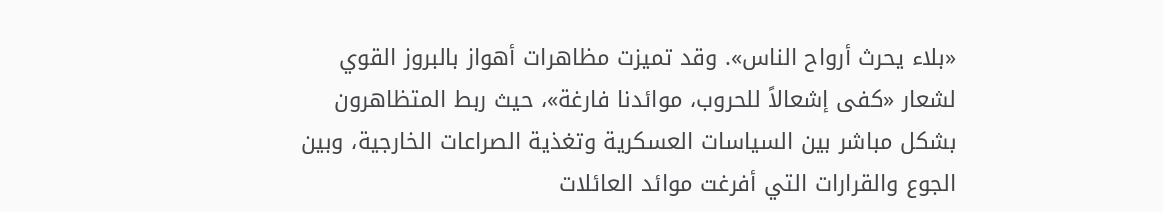«بلاء يحرث أرواح الناس». وقد تميزت مظاهرات أهواز بالبروز القوي لشعار «كفى إشعالاً للحروب، موائدنا فارغة»، حيث ربط المتظاهرون بشكل مباشر بين السياسات العسكرية وتغذية الصراعات الخارجية، وبين الجوع والقرارات التي أفرغت موائد العائلات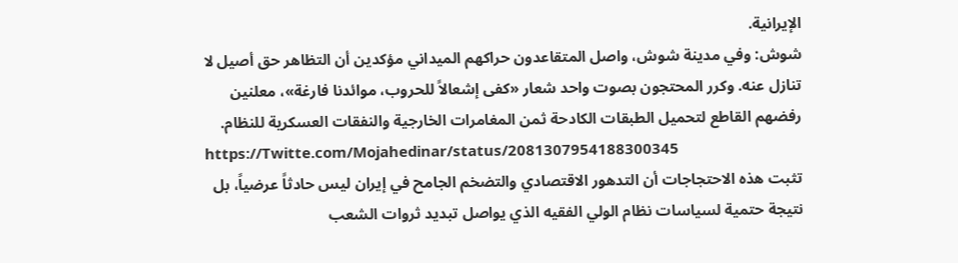الإيرانية.
شوش: وفي مدينة شوش، واصل المتقاعدون حراكهم الميداني مؤكدين أن التظاهر حق أصيل لا تنازل عنه. وكرر المحتجون بصوت واحد شعار «كفى إشعالاً للحروب، موائدنا فارغة»، معلنين رفضهم القاطع لتحميل الطبقات الكادحة ثمن المغامرات الخارجية والنفقات العسكرية للنظام.
https://Twitte.com/Mojahedinar/status/2081307954188300345
تثبت هذه الاحتجاجات أن التدهور الاقتصادي والتضخم الجامح في إيران ليس حادثاً عرضياً، بل نتيجة حتمية لسياسات نظام الولي الفقيه الذي يواصل تبديد ثروات الشعب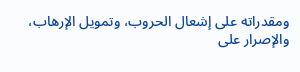ومقدراته على إشعال الحروب، وتمويل الإرهاب، والإصرار على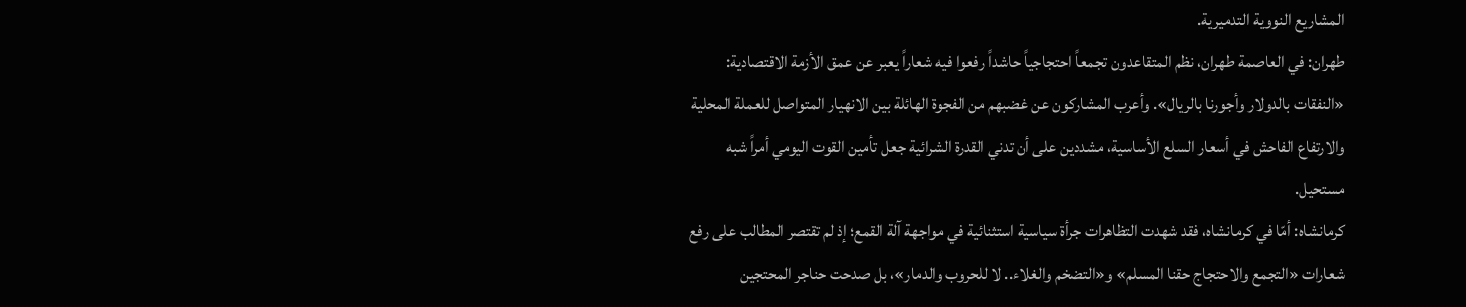المشاريع النووية التدميرية.
طهران: في العاصمة طهران، نظم المتقاعدون تجمعاً احتجاجياً حاشداً رفعوا فيه شعاراً يعبر عن عمق الأزمة الاقتصادية: «النفقات بالدولار وأجورنا بالريال». وأعرب المشاركون عن غضبهم من الفجوة الهائلة بين الانهيار المتواصل للعملة المحلية والارتفاع الفاحش في أسعار السلع الأساسية، مشددين على أن تدني القدرة الشرائية جعل تأمين القوت اليومي أمراً شبه مستحيل.
كرمانشاه: أمّا في كرمانشاه، فقد شهدت التظاهرات جرأة سياسية استثنائية في مواجهة آلة القمع؛ إذ لم تقتصر المطالب على رفع شعارات «التجمع والاحتجاج حقنا المسلم» و«التضخم والغلاء.. لا للحروب والدمار»، بل صدحت حناجر المحتجين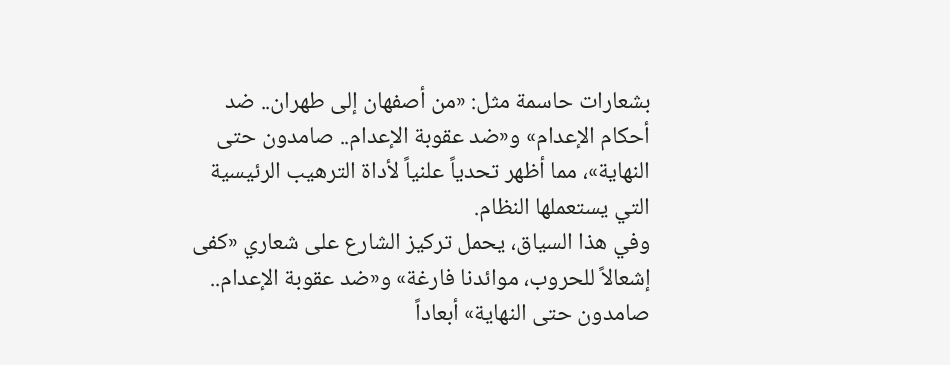بشعارات حاسمة مثل: «من أصفهان إلى طهران.. ضد أحكام الإعدام» و«ضد عقوبة الإعدام.. صامدون حتى النهاية»، مما أظهر تحدياً علنياً لأداة الترهيب الرئيسية التي يستعملها النظام.
وفي هذا السياق، يحمل تركيز الشارع على شعاري «كفى إشعالاً للحروب، موائدنا فارغة» و«ضد عقوبة الإعدام.. صامدون حتى النهاية» أبعاداً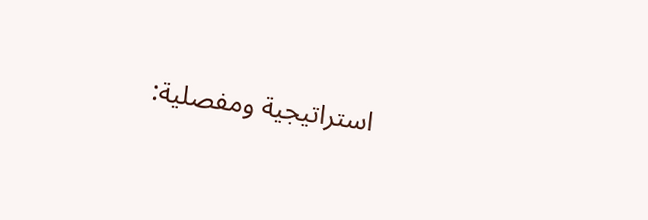استراتيجية ومفصلية: